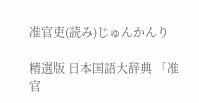准官吏(読み)じゅんかんり

精選版 日本国語大辞典 「准官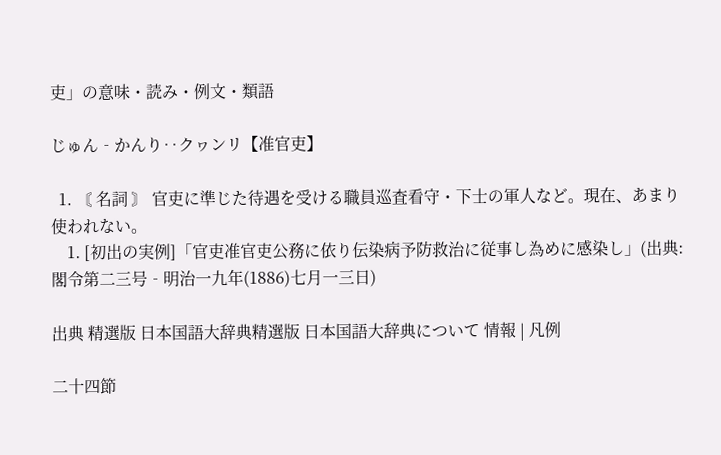吏」の意味・読み・例文・類語

じゅん‐かんり‥クヮンリ【准官吏】

  1. 〘 名詞 〙 官吏に準じた待遇を受ける職員巡査看守・下士の軍人など。現在、あまり使われない。
    1. [初出の実例]「官吏准官吏公務に依り伝染病予防救治に従事し為めに感染し」(出典:閣令第二三号‐明治一九年(1886)七月一三日)

出典 精選版 日本国語大辞典精選版 日本国語大辞典について 情報 | 凡例

二十四節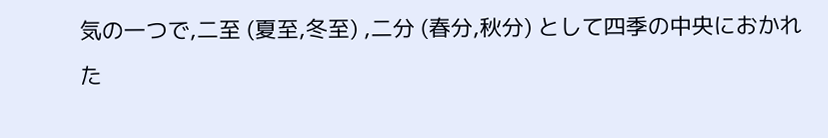気の一つで,二至 (夏至,冬至) ,二分 (春分,秋分) として四季の中央におかれた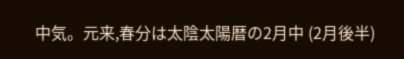中気。元来,春分は太陰太陽暦の2月中 (2月後半)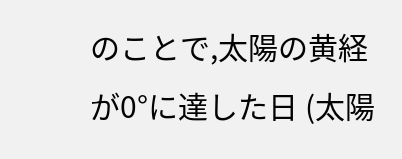のことで,太陽の黄経が0°に達した日 (太陽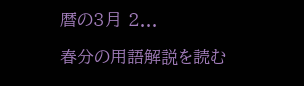暦の3月 2...

春分の用語解説を読む